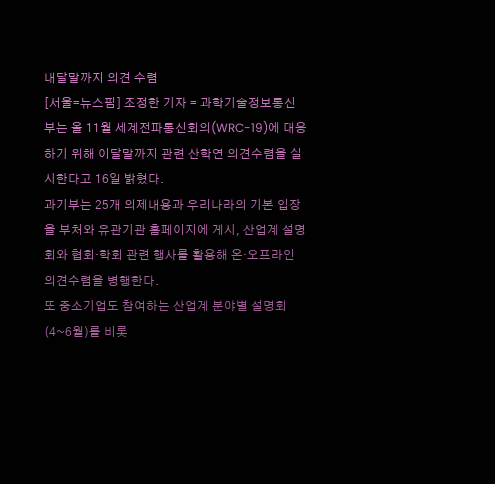내달말까지 의견 수렴
[서울=뉴스핌] 조정한 기자 = 과학기술정보통신부는 올 11월 세계전파통신회의(WRC-19)에 대응하기 위해 이달말까지 관련 산학연 의견수렴을 실시한다고 16일 밝혔다.
과기부는 25개 의제내용과 우리나라의 기본 입장을 부처와 유관기관 홈페이지에 게시, 산업계 설명회와 협회·학회 관련 행사를 활용해 온·오프라인 의견수렴을 병행한다.
또 중소기업도 참여하는 산업계 분야별 설명회(4~6월)를 비롯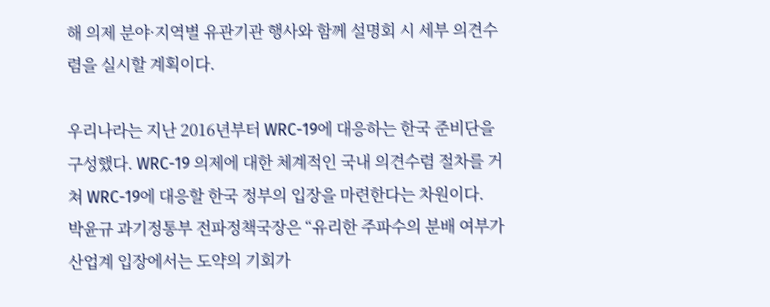해 의제 분야·지역별 유관기관 행사와 함께 설명회 시 세부 의견수렴을 실시할 계획이다.

우리나라는 지난 2016년부터 WRC-19에 대응하는 한국 준비단을 구성했다. WRC-19 의제에 대한 체계적인 국내 의견수렴 절차를 거쳐 WRC-19에 대응할 한국 정부의 입장을 마련한다는 차원이다.
박윤규 과기정통부 전파정책국장은 “유리한 주파수의 분배 여부가 산업계 입장에서는 도약의 기회가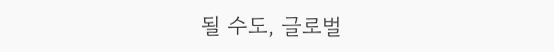될 수도, 글로벌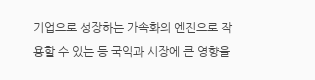기업으로 성장하는 가속화의 엔진으로 작용할 수 있는 등 국익과 시장에 큰 영향을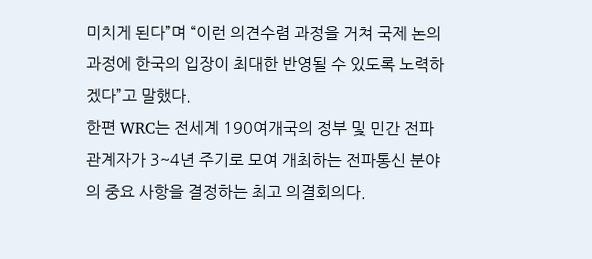미치게 된다”며 “이런 의견수렴 과정을 거쳐 국제 논의 과정에 한국의 입장이 최대한 반영될 수 있도록 노력하겠다”고 말했다.
한편 WRC는 전세계 190여개국의 정부 및 민간 전파 관계자가 3~4년 주기로 모여 개최하는 전파통신 분야의 중요 사항을 결정하는 최고 의결회의다.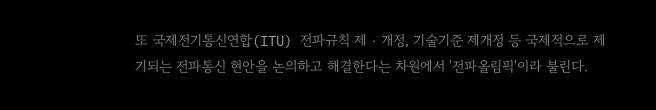또 국제전기통신연합(ITU) 전파규칙 제‧개정, 기술기준 제개정 등 국제적으로 제기되는 전파통신 현안을 논의하고 해결한다는 차원에서 '전파올림픽'이라 불린다.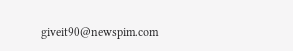giveit90@newspim.com